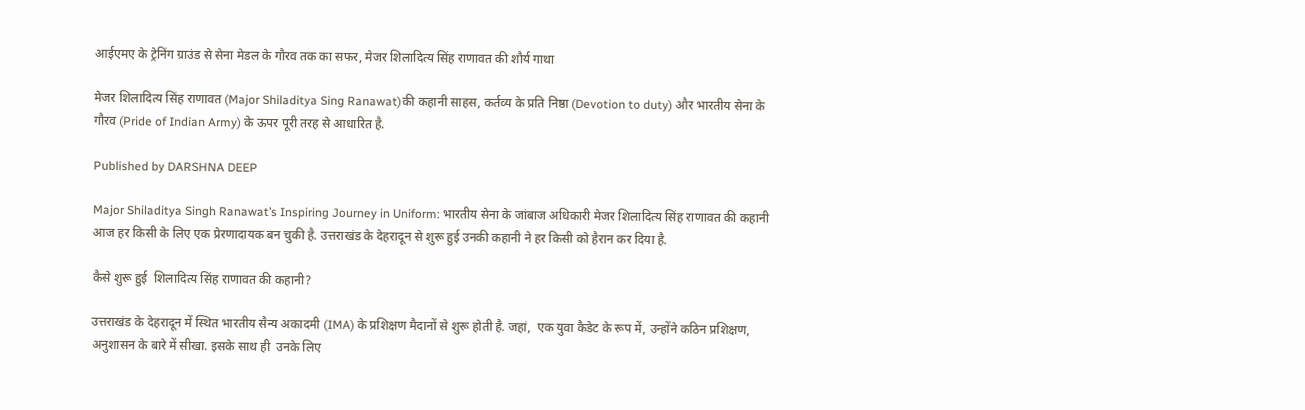आईएमए के ट्रेनिंग ग्राउंड से सेना मेडल के गौरव तक का सफर, मेजर शिलादित्य सिंह राणावत की शौर्य गाथा

मेजर शिलादित्य सिंह राणावत (Major Shiladitya Sing Ranawat)की कहानी साहस, कर्तव्य के प्रति निष्ठा (Devotion to duty) और भारतीय सेना के गौरव (Pride of Indian Army) के ऊपर पूरी तरह से आधारित है.

Published by DARSHNA DEEP

Major Shiladitya Singh Ranawat’s Inspiring Journey in Uniform: भारतीय सेना के जांबाज अधिकारी मेजर शिलादित्य सिंह राणावत की कहानी आज हर किसी के लिए एक प्रेरणादायक बन चुकी है. उत्तराखंड के देहरादून से शुरू हुई उनकी कहानी ने हर किसी को हैरान कर दिया है.

कैसे शुरू हुई  शिलादित्य सिंह राणावत की कहानी?

उत्तराखंड के देहरादून में स्थित भारतीय सैन्य अकादमी (IMA) के प्रशिक्षण मैदानों से शुरू होती है. जहां,  एक युवा कैडेट के रूप में, उन्होंने कठिन प्रशिक्षण, अनुशासन के बारे में सीखा. इसके साथ ही  उनके लिए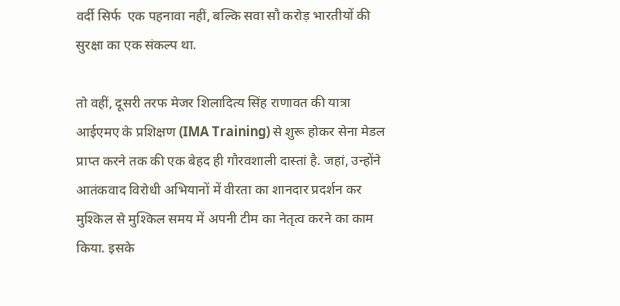वर्दी सिर्फ  एक पहनावा नहीं, बल्कि सवा सौ करोड़ भारतीयों की सुरक्षा का एक संकल्प था.

तो वहीं, दूसरी तरफ मेजर शिलादित्य सिंह राणावत की यात्रा आईएमए के प्रशिक्षण (IMA Training) से शुरू होकर सेना मेडल प्राप्त करने तक की एक बेहद ही गौरवशाली दास्तां है. जहां, उन्होंने आतंकवाद विरोधी अभियानों में वीरता का शानदार प्रदर्शन कर मुश्किल से मुश्किल समय में अपनी टीम का नेतृत्व करने का काम किया. इसके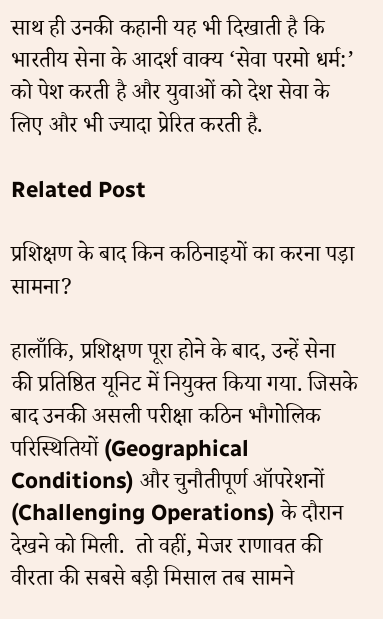साथ ही उनकी कहानी यह भी दिखाती है कि भारतीय सेना के आदर्श वाक्य ‘सेवा परमो धर्म:’ को पेश करती है और युवाओं को देश सेवा के लिए और भी ज्यादा प्रेरित करती है.

Related Post

प्रशिक्षण के बाद किन कठिनाइयों का करना पड़ा सामना?

हालाँकि, प्रशिक्षण पूरा होने के बाद, उन्हें सेना की प्रतिष्ठित यूनिट में नियुक्त किया गया. जिसके बाद उनकी असली परीक्षा कठिन भौगोलिक परिस्थितियों (Geographical Conditions) और चुनौतीपूर्ण ऑपरेशनों (Challenging Operations) के दौरान देखने को मिली.  तो वहीं, मेजर राणावत की वीरता की सबसे बड़ी मिसाल तब सामने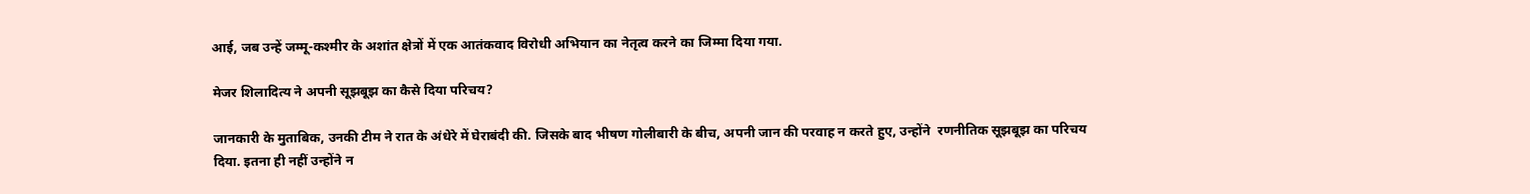आई, जब उन्हें जम्मू-कश्मीर के अशांत क्षेत्रों में एक आतंकवाद विरोधी अभियान का नेतृत्व करने का जिम्मा दिया गया.

मेजर शिलादित्य ने अपनी सूझबूझ का कैसे दिया परिचय?

जानकारी के मुताबिक, उनकी टीम ने रात के अंधेरे में घेराबंदी की. जिसके बाद भीषण गोलीबारी के बीच, अपनी जान की परवाह न करते हुए, उन्होंने  रणनीतिक सूझबूझ का परिचय दिया. इतना ही नहीं उन्होंने न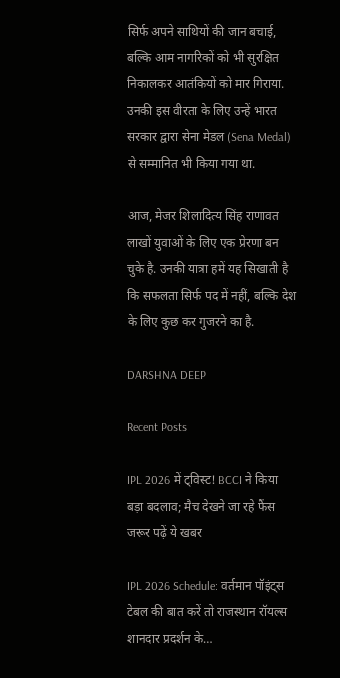सिर्फ अपने साथियों की जान बचाई, बल्कि आम नागरिकों को भी सुरक्षित निकालकर आतंकियों को मार गिराया.  उनकी इस वीरता के लिए उन्हें भारत सरकार द्वारा सेना मेडल (Sena Medal) से सम्मानित भी किया गया था.

आज, मेजर शिलादित्य सिंह राणावत लाखों युवाओं के लिए एक प्रेरणा बन चुके है. उनकी यात्रा हमें यह सिखाती है कि सफलता सिर्फ पद में नहीं, बल्कि देश के लिए कुछ कर गुजरने का है.

DARSHNA DEEP

Recent Posts

IPL 2026 में ट्विस्ट! BCCI ने किया बड़ा बदलाव; मैच देखने जा रहे फैंस जरूर पढ़ें ये खबर

IPL 2026 Schedule: वर्तमान पॉइंट्स टेबल की बात करें तो राजस्थान रॉयल्स शानदार प्रदर्शन के…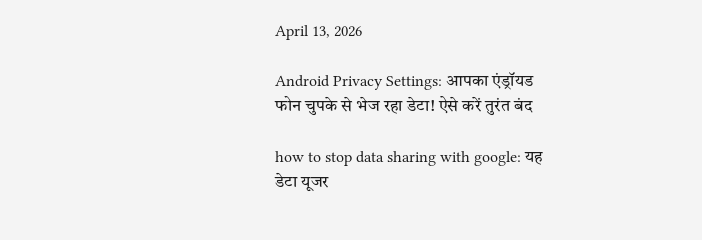April 13, 2026

Android Privacy Settings: आपका एंड्रॉयड फोन चुपके से भेज रहा डेटा! ऐसे करें तुरंत बंद

how to stop data sharing with google: यह डेटा यूजर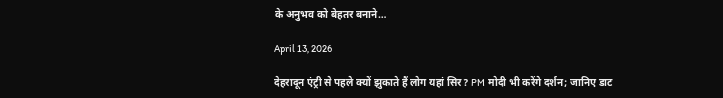के अनुभव को बेहतर बनाने…

April 13, 2026

देहरादून एंट्री से पहले क्यों झुकाते हैं लोग यहां सिर? PM मोदी भी करेंगे दर्शन; जानिए डाट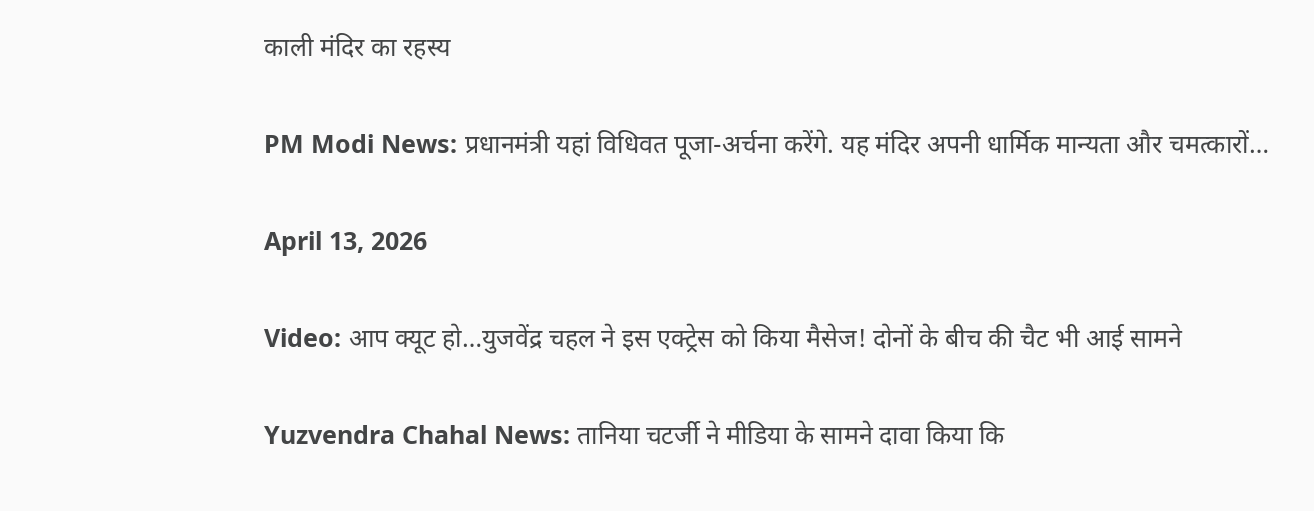काली मंदिर का रहस्य

PM Modi News: प्रधानमंत्री यहां विधिवत पूजा-अर्चना करेंगे. यह मंदिर अपनी धार्मिक मान्यता और चमत्कारों…

April 13, 2026

Video: आप क्यूट हो…युजवेंद्र चहल ने इस एक्ट्रेस को किया मैसेज! दोनों के बीच की चैट भी आई सामने

Yuzvendra Chahal News: तानिया चटर्जी ने मीडिया के सामने दावा किया कि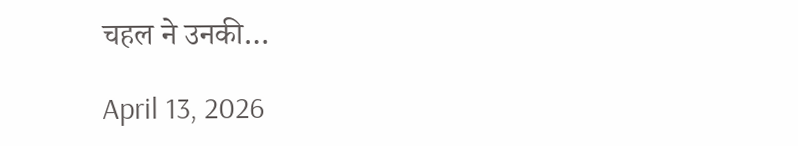चहल ने उनकी…

April 13, 2026